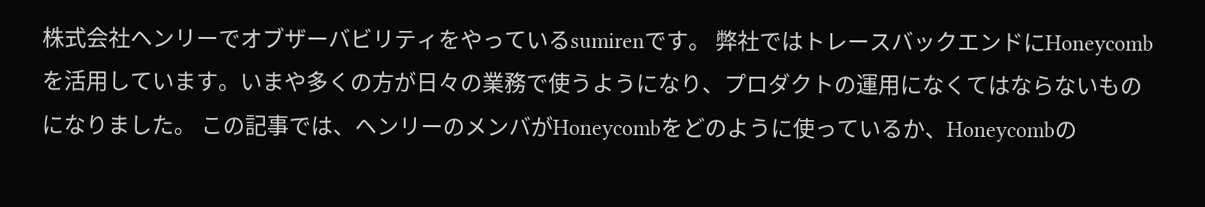株式会社ヘンリーでオブザーバビリティをやっているsumirenです。 弊社ではトレースバックエンドにHoneycombを活用しています。いまや多くの方が日々の業務で使うようになり、プロダクトの運用になくてはならないものになりました。 この記事では、ヘンリーのメンバがHoneycombをどのように使っているか、Honeycombの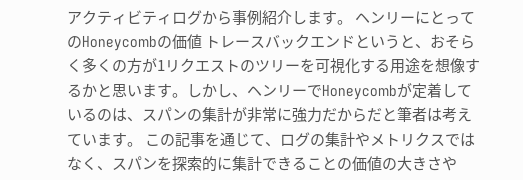アクティビティログから事例紹介します。 ヘンリーにとってのHoneycombの価値 トレースバックエンドというと、おそらく多くの方が1リクエストのツリーを可視化する用途を想像するかと思います。しかし、ヘンリーでHoneycombが定着しているのは、スパンの集計が非常に強力だからだと筆者は考えています。 この記事を通じて、ログの集計やメトリクスではなく、スパンを探索的に集計できることの価値の大きさや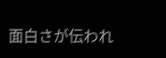面白さが伝われ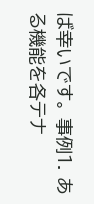ば幸いです。 事例1. ある機能を各テナ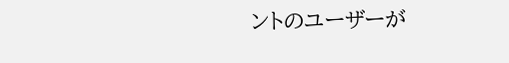ントのユーザーが